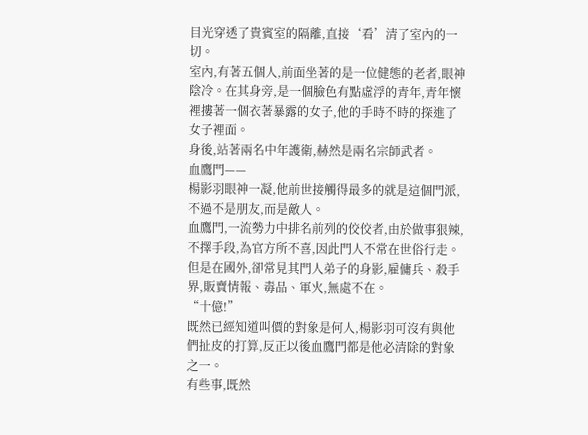目光穿透了貴賓室的隔離,直接‘看’清了室內的一切。
室內,有著五個人,前面坐著的是一位健態的老者,眼神陰冷。在其身旁,是一個臉色有點虛浮的青年,青年懷裡摟著一個衣著暴露的女子,他的手時不時的探進了女子裡面。
身後,站著兩名中年護衛,赫然是兩名宗師武者。
血鷹門——
楊影羽眼神一凝,他前世接觸得最多的就是這個門派,不過不是朋友,而是敵人。
血鷹門,一流勢力中排名前列的佼佼者,由於做事狠辣,不擇手段,為官方所不喜,因此門人不常在世俗行走。但是在國外,卻常見其門人弟子的身影,雇傭兵、殺手界,販賣情報、毒品、軍火,無處不在。
“十億!”
既然已經知道叫價的對象是何人,楊影羽可沒有與他們扯皮的打算,反正以後血鷹門都是他必清除的對象之一。
有些事,既然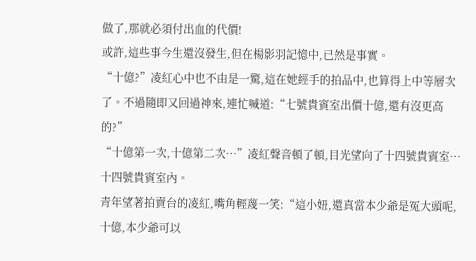做了,那就必須付出血的代價!
或許,這些事今生還沒發生,但在楊影羽記憶中,已然是事實。
“十億?”凌紅心中也不由是一驚,這在她經手的拍品中,也算得上中等層次了。不過隨即又回過神來,連忙喊道:“七號貴賓室出價十億,還有沒更高的?”
“十億第一次,十億第二次…”凌紅聲音頓了頓,目光望向了十四號貴賓室…
十四號貴賓室內。
青年望著拍賣台的凌紅,嘴角輕蔑一笑:“這小妞,還真當本少爺是冤大頭呢,十億,本少爺可以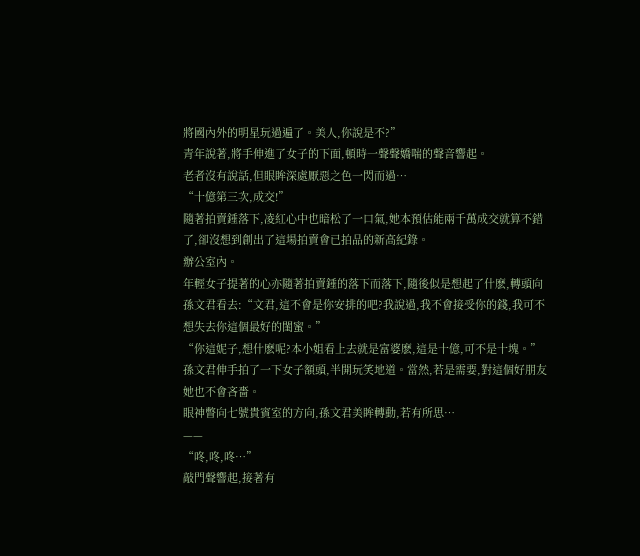將國內外的明星玩過遍了。美人,你說是不?”
青年說著,將手伸進了女子的下面,頓時一聲聲嬌喘的聲音響起。
老者沒有說話,但眼眸深處厭惡之色一閃而過…
“十億第三次,成交!”
隨著拍賣錘落下,凌紅心中也暗松了一口氣,她本預估能兩千萬成交就算不錯了,卻沒想到創出了這場拍賣會已拍品的新高紀錄。
辦公室內。
年輕女子提著的心亦隨著拍賣錘的落下而落下,隨後似是想起了什麽,轉頭向孫文君看去:“文君,這不會是你安排的吧?我說過,我不會接受你的錢,我可不想失去你這個最好的閨蜜。”
“你這妮子,想什麽呢?本小姐看上去就是富婆麽,這是十億,可不是十塊。”孫文君伸手拍了一下女子額頭,半開玩笑地道。當然,若是需要,對這個好朋友她也不會吝嗇。
眼神瞥向七號貴賓室的方向,孫文君美眸轉動,若有所思…
——
“咚,咚,咚…”
敲門聲響起,接著有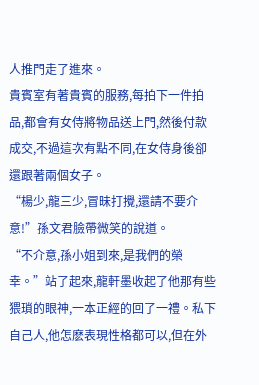人推門走了進來。
貴賓室有著貴賓的服務,每拍下一件拍品,都會有女侍將物品送上門,然後付款成交,不過這次有點不同,在女侍身後卻還跟著兩個女子。
“楊少,龍三少,冒昧打攪,還請不要介意!”孫文君臉帶微笑的說道。
“不介意,孫小姐到來,是我們的榮幸。”站了起來,龍軒墨收起了他那有些猥瑣的眼神,一本正經的回了一禮。私下自己人,他怎麽表現性格都可以,但在外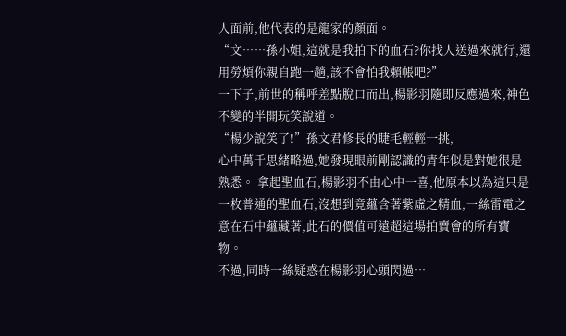人面前,他代表的是龍家的顏面。
“文……孫小姐,這就是我拍下的血石?你找人送過來就行,還用勞煩你親自跑一趟,該不會怕我賴帳吧?”
一下子,前世的稱呼差點脫口而出,楊影羽隨即反應過來,神色不變的半開玩笑說道。
“楊少說笑了!”孫文君修長的睫毛輕輕一挑,
心中萬千思緒略過,她發現眼前剛認識的青年似是對她很是熟悉。 拿起聖血石,楊影羽不由心中一喜,他原本以為這只是一枚普通的聖血石,沒想到竟蘊含著紫虛之精血,一絲雷電之意在石中蘊藏著,此石的價值可遠超這場拍賣會的所有寶物。
不過,同時一絲疑惑在楊影羽心頭閃過…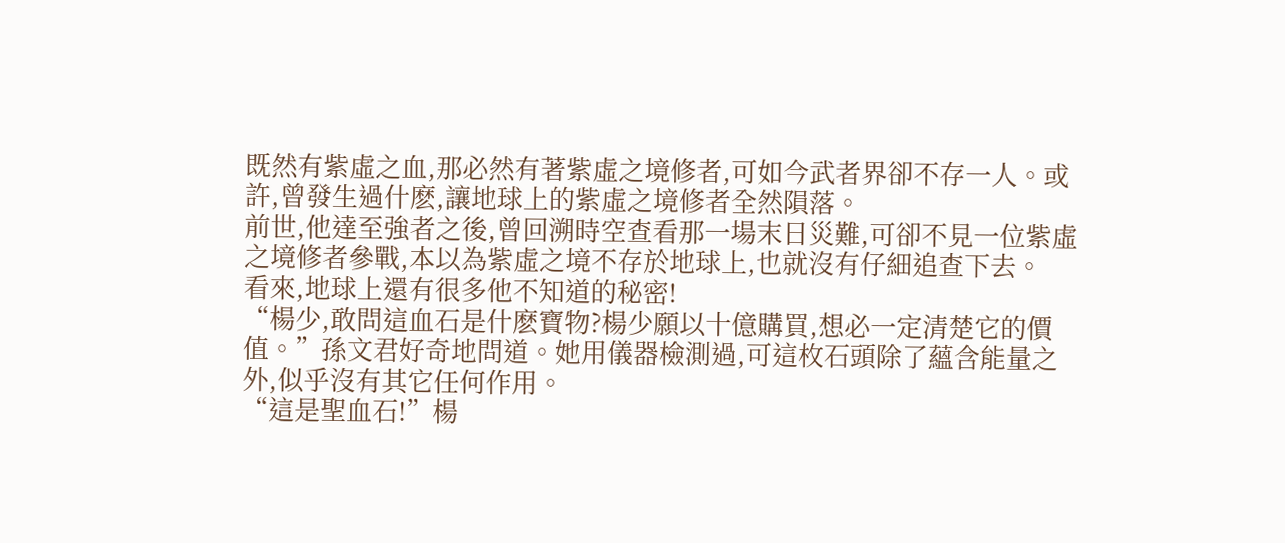既然有紫虛之血,那必然有著紫虛之境修者,可如今武者界卻不存一人。或許,曾發生過什麽,讓地球上的紫虛之境修者全然隕落。
前世,他達至強者之後,曾回溯時空查看那一場末日災難,可卻不見一位紫虛之境修者參戰,本以為紫虛之境不存於地球上,也就沒有仔細追查下去。
看來,地球上還有很多他不知道的秘密!
“楊少,敢問這血石是什麽寶物?楊少願以十億購買,想必一定清楚它的價值。”孫文君好奇地問道。她用儀器檢測過,可這枚石頭除了蘊含能量之外,似乎沒有其它任何作用。
“這是聖血石!”楊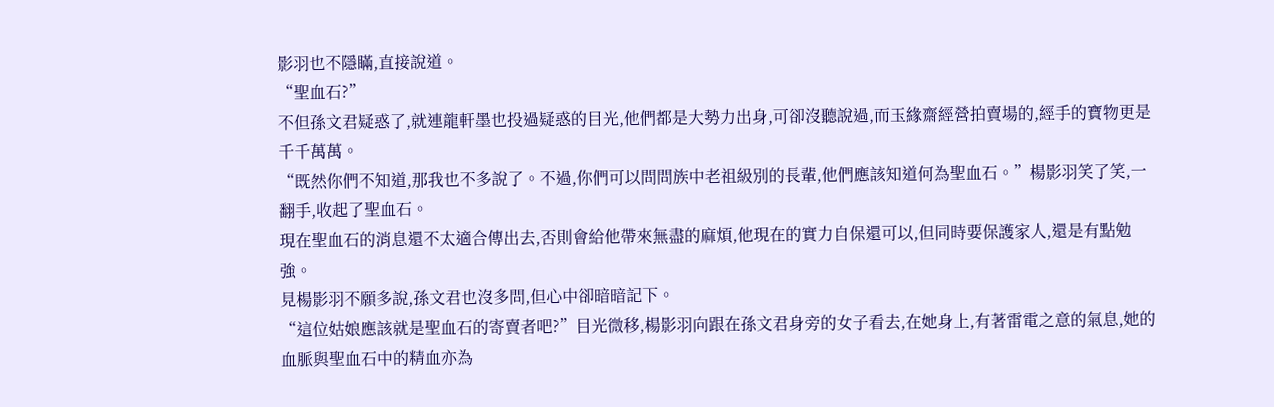影羽也不隱瞞,直接說道。
“聖血石?”
不但孫文君疑惑了,就連龍軒墨也投過疑惑的目光,他們都是大勢力出身,可卻沒聽說過,而玉緣齋經營拍賣場的,經手的寶物更是千千萬萬。
“既然你們不知道,那我也不多說了。不過,你們可以問問族中老祖級別的長輩,他們應該知道何為聖血石。”楊影羽笑了笑,一翻手,收起了聖血石。
現在聖血石的消息還不太適合傳出去,否則會給他帶來無盡的麻煩,他現在的實力自保還可以,但同時要保護家人,還是有點勉強。
見楊影羽不願多說,孫文君也沒多問,但心中卻暗暗記下。
“這位姑娘應該就是聖血石的寄賣者吧?”目光微移,楊影羽向跟在孫文君身旁的女子看去,在她身上,有著雷電之意的氣息,她的血脈與聖血石中的精血亦為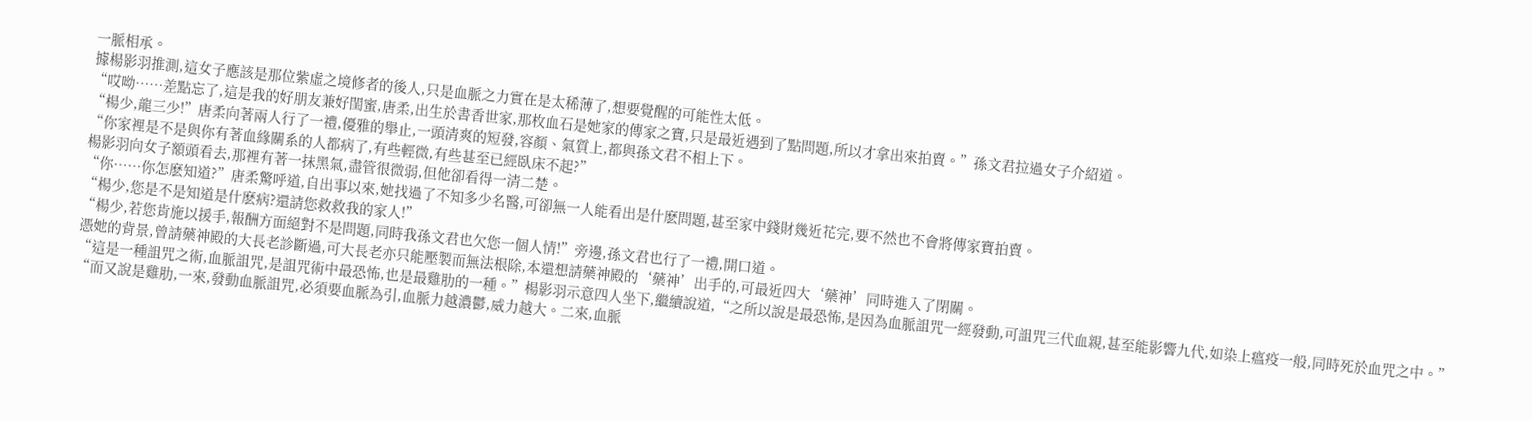一脈相承。
據楊影羽推測,這女子應該是那位紫虛之境修者的後人,只是血脈之力實在是太稀薄了,想要覺醒的可能性太低。
“哎呦……差點忘了,這是我的好朋友兼好閨蜜,唐柔,出生於書香世家,那枚血石是她家的傳家之寶,只是最近遇到了點問題,所以才拿出來拍賣。”孫文君拉過女子介紹道。
“楊少,龍三少!”唐柔向著兩人行了一禮,優雅的舉止,一頭清爽的短發,容顏、氣質上,都與孫文君不相上下。
“你家裡是不是與你有著血緣關系的人都病了,有些輕微,有些甚至已經臥床不起?”
楊影羽向女子額頭看去,那裡有著一抹黑氣,盡管很微弱,但他卻看得一清二楚。
“你……你怎麽知道?”唐柔驚呼道,自出事以來,她找過了不知多少名醫,可卻無一人能看出是什麽問題,甚至家中錢財幾近花完,要不然也不會將傳家寶拍賣。
“楊少,您是不是知道是什麽病?還請您救救我的家人!”
“楊少,若您肯施以援手,報酬方面絕對不是問題,同時我孫文君也欠您一個人情!”旁邊,孫文君也行了一禮,開口道。
憑她的背景,曾請藥神殿的大長老診斷過,可大長老亦只能壓製而無法根除,本還想請藥神殿的‘藥神’出手的,可最近四大‘藥神’同時進入了閉關。
“這是一種詛咒之術,血脈詛咒,是詛咒術中最恐怖,也是最雞肋的一種。”楊影羽示意四人坐下,繼續說道,“之所以說是最恐怖,是因為血脈詛咒一經發動,可詛咒三代血親,甚至能影響九代,如染上瘟疫一般,同時死於血咒之中。”
“而又說是雞肋,一來,發動血脈詛咒,必須要血脈為引,血脈力越濃鬱,威力越大。二來,血脈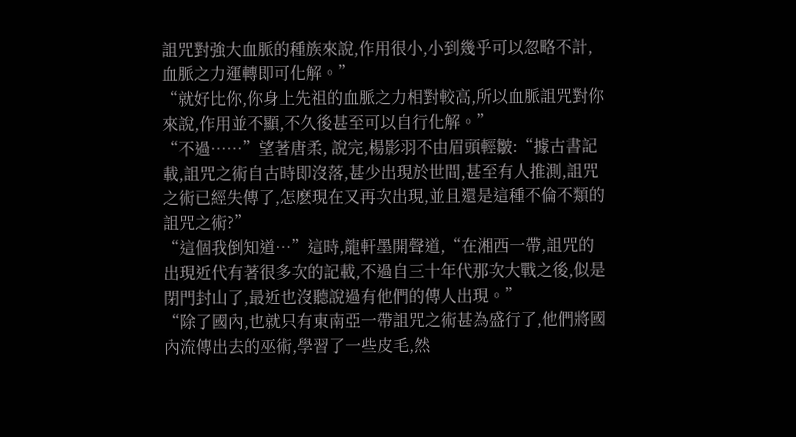詛咒對強大血脈的種族來說,作用很小,小到幾乎可以忽略不計,血脈之力運轉即可化解。”
“就好比你,你身上先祖的血脈之力相對較高,所以血脈詛咒對你來說,作用並不顯,不久後甚至可以自行化解。”
“不過……”望著唐柔, 說完,楊影羽不由眉頭輕皺:“據古書記載,詛咒之術自古時即沒落,甚少出現於世間,甚至有人推測,詛咒之術已經失傳了,怎麽現在又再次出現,並且還是這種不倫不類的詛咒之術?”
“這個我倒知道…”這時,龍軒墨開聲道,“在湘西一帶,詛咒的出現近代有著很多次的記載,不過自三十年代那次大戰之後,似是閉門封山了,最近也沒聽說過有他們的傳人出現。”
“除了國內,也就只有東南亞一帶詛咒之術甚為盛行了,他們將國內流傳出去的巫術,學習了一些皮毛,然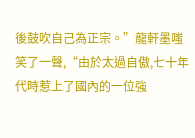後鼓吹自己為正宗。”龍軒墨嗤笑了一聲,“由於太過自傲,七十年代時惹上了國內的一位強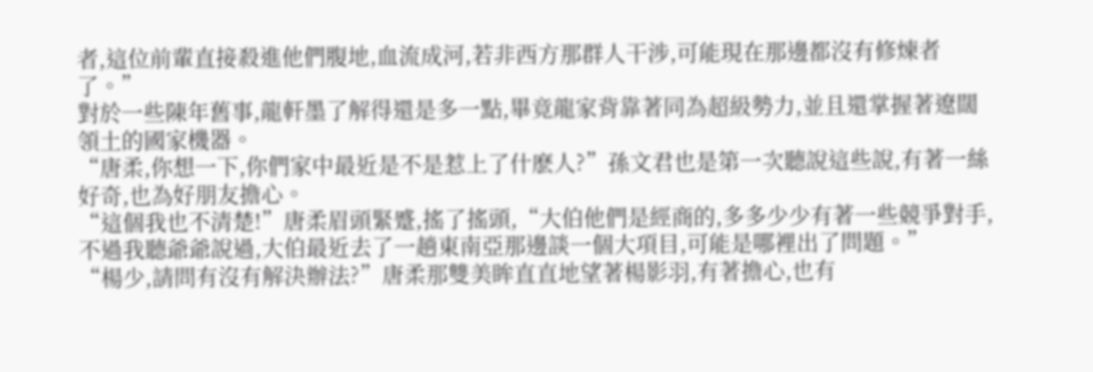者,這位前輩直接殺進他們腹地,血流成河,若非西方那群人干涉,可能現在那邊都沒有修煉者了。”
對於一些陳年舊事,龍軒墨了解得還是多一點,畢竟龍家背靠著同為超級勢力,並且還掌握著遼闊領土的國家機器。
“唐柔,你想一下,你們家中最近是不是惹上了什麽人?”孫文君也是第一次聽說這些說,有著一絲好奇,也為好朋友擔心。
“這個我也不清楚!”唐柔眉頭緊蹙,搖了搖頭,“大伯他們是經商的,多多少少有著一些競爭對手,不過我聽爺爺說過,大伯最近去了一趟東南亞那邊談一個大項目,可能是哪裡出了問題。”
“楊少,請問有沒有解決辦法?”唐柔那雙美眸直直地望著楊影羽,有著擔心,也有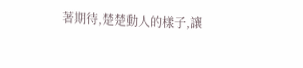著期待,楚楚動人的樣子,讓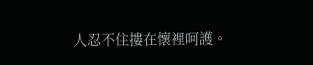人忍不住摟在懷裡呵護。